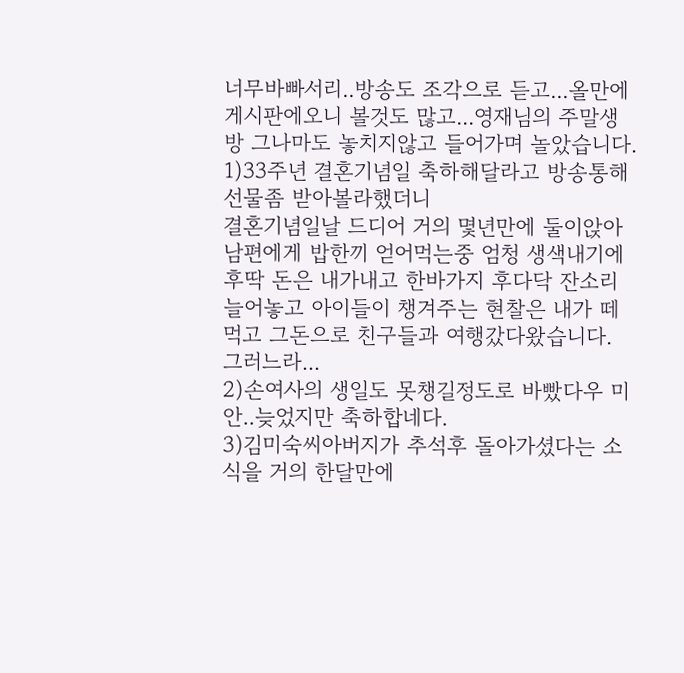너무바빠서리..방송도 조각으로 듣고...올만에 게시판에오니 볼것도 많고...영재님의 주말생방 그나마도 놓치지않고 들어가며 놀았습니다.
1)33주년 결혼기념일 축하해달라고 방송통해 선물좀 받아볼라했더니
결혼기념일날 드디어 거의 몇년만에 둘이앉아 남편에게 밥한끼 얻어먹는중 엄청 생색내기에 후딱 돈은 내가내고 한바가지 후다닥 잔소리 늘어놓고 아이들이 챙겨주는 현찰은 내가 떼먹고 그돈으로 친구들과 여행갔다왔습니다.
그러느라...
2)손여사의 생일도 못챙길정도로 바빴다우 미안..늦었지만 축하합네다.
3)김미숙씨아버지가 추석후 돌아가셨다는 소식을 거의 한달만에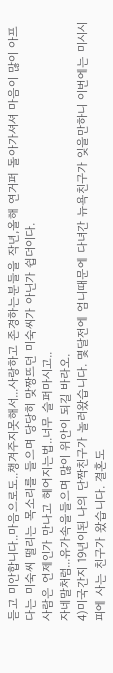듣고 미안합니다..마음으로도..챙겨주지못해서...사랑하고 존경하는분들을 작년,올해 연거퍼 돌아가셔셔 마음이 많이 아프다는 미숙씨 떨리는 목소리를 들으며 당당히 맞짱뜨던 미숙씨가 아닌가 쉽더이다.
사람은 언제인가 만나고 헤어지는법..너무 슬퍼마시고..
자네말처럼...유가속을들으며 많이 위안이 되길 바라오.
4)미국간지 19년이된 나의 단짝친구가 놀러왔습니다. 몇달전에 엄니때문에 다녀간 뉴욕친구가 잊을만하니 이번에는 미시시피에 사는 친구가 왔습니다. 결혼도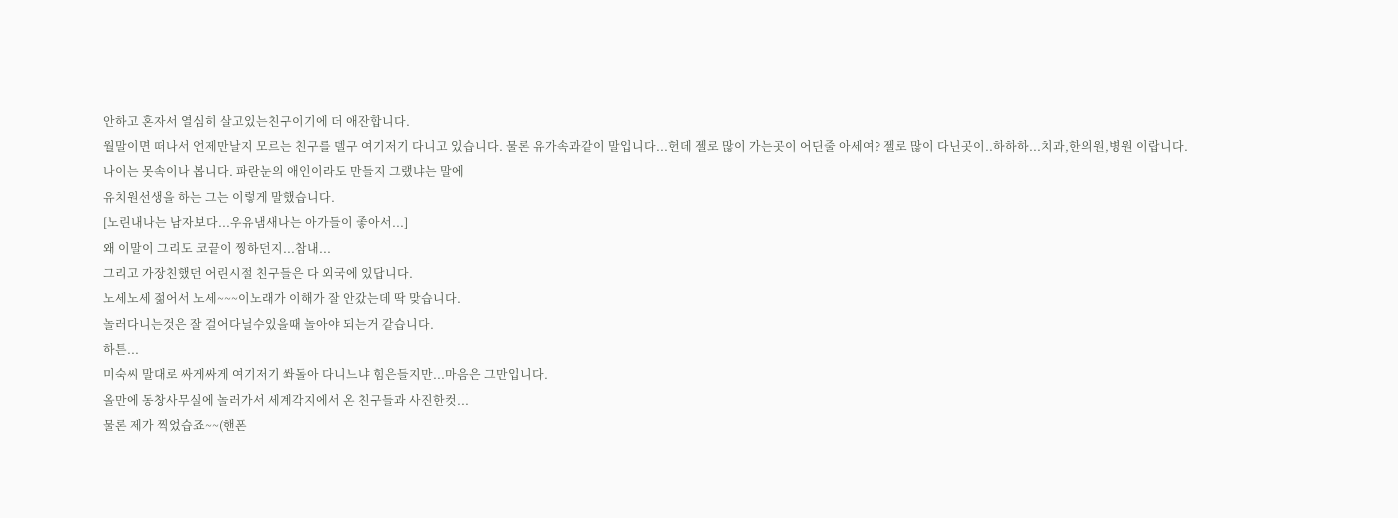안하고 혼자서 열심히 살고있는친구이기에 더 애잔합니다.
월말이면 떠나서 언제만날지 모르는 친구를 델구 여기저기 다니고 있습니다. 물론 유가속과같이 말입니다...헌데 젤로 많이 가는곳이 어딘줄 아세여? 젤로 많이 다닌곳이..하하하...치과,한의원,병원 이랍니다.
나이는 못속이나 봅니다. 파란눈의 애인이라도 만들지 그랬냐는 말에
유치원선생을 하는 그는 이렇게 말했습니다.
[노린내나는 남자보다...우유냄새나는 아가들이 좋아서...]
왜 이말이 그리도 코끝이 찡하던지...참내...
그리고 가장친했던 어린시절 친구들은 다 외국에 있답니다.
노세노세 젊어서 노세~~~이노래가 이해가 잘 안갔는데 딱 맞습니다.
놀러다니는것은 잘 걸어다닐수있을때 놀아야 되는거 같습니다.
하튼...
미숙씨 말대로 싸게싸게 여기저기 쏴돌아 다니느냐 힘은들지만...마음은 그만입니다.
올만에 동창사무실에 놀러가서 세계각지에서 온 친구들과 사진한컷...
물론 제가 찍었습죠~~(핸폰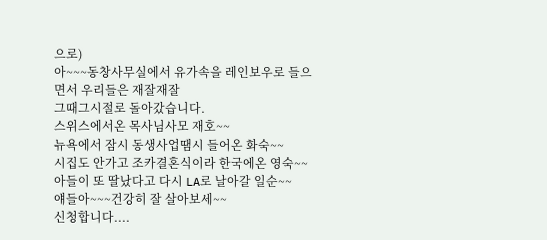으로)
아~~~동창사무실에서 유가속을 레인보우로 들으면서 우리들은 재잘재잘
그때그시절로 돌아갔습니다.
스위스에서온 목사님사모 재호~~
뉴욕에서 잠시 동생사업땜시 들어온 화숙~~
시집도 안가고 조카결혼식이라 한국에온 영숙~~
아들이 또 딸났다고 다시 LA로 날아갈 일순~~
얘들아~~~건강히 잘 살아보세~~
신청합니다....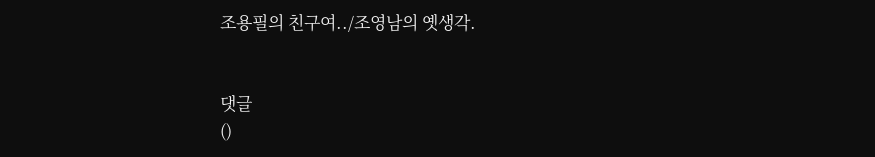조용필의 친구여../조영남의 옛생각.


댓글
()